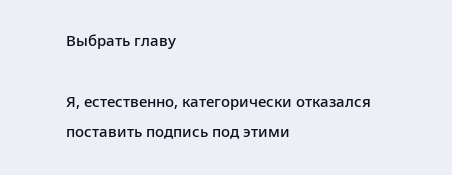Выбрать главу

Я, естественно, категорически отказался поставить подпись под этими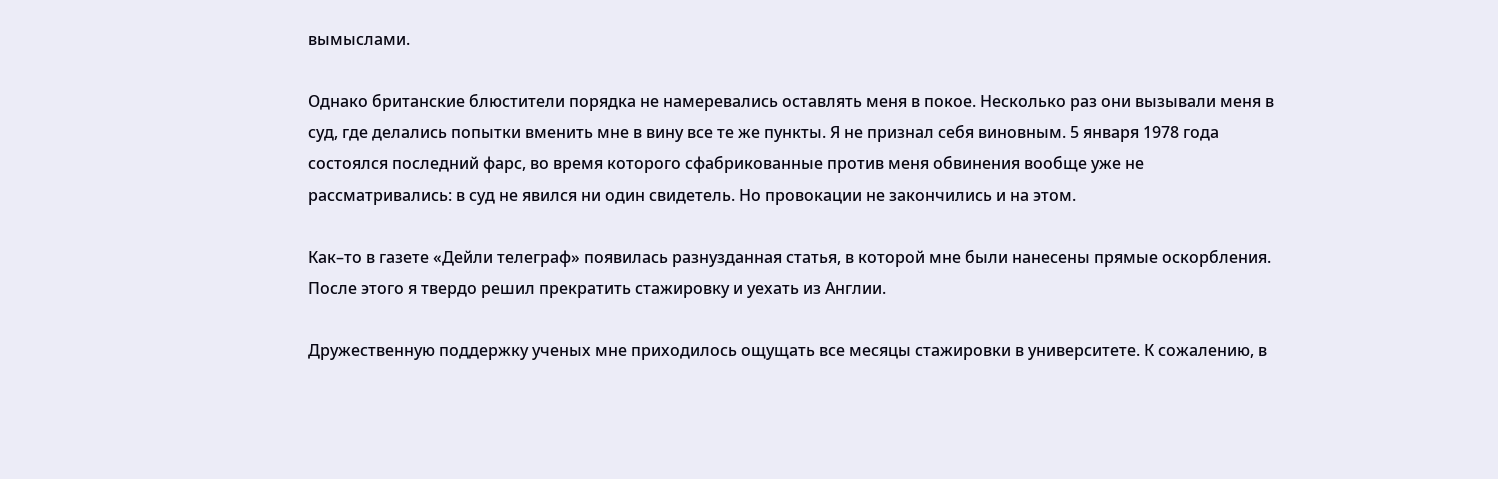вымыслами.

Однако британские блюстители порядка не намеревались оставлять меня в покое. Несколько раз они вызывали меня в суд, где делались попытки вменить мне в вину все те же пункты. Я не признал себя виновным. 5 января 1978 года состоялся последний фарс, во время которого сфабрикованные против меня обвинения вообще уже не рассматривались: в суд не явился ни один свидетель. Но провокации не закончились и на этом.

Как–то в газете «Дейли телеграф» появилась разнузданная статья, в которой мне были нанесены прямые оскорбления. После этого я твердо решил прекратить стажировку и уехать из Англии.

Дружественную поддержку ученых мне приходилось ощущать все месяцы стажировки в университете. К сожалению, в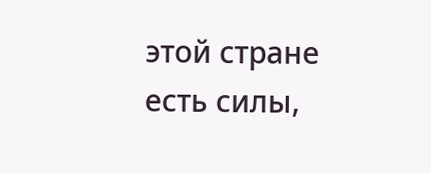этой стране есть силы,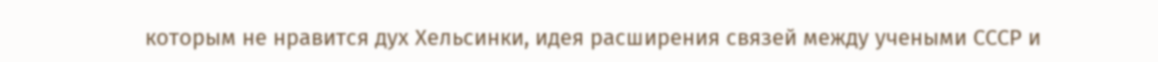которым не нравится дух Хельсинки, идея расширения связей между учеными СССР и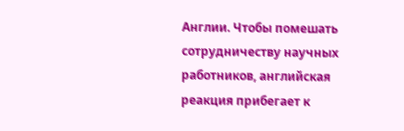Англии. Чтобы помешать сотрудничеству научных работников, английская реакция прибегает к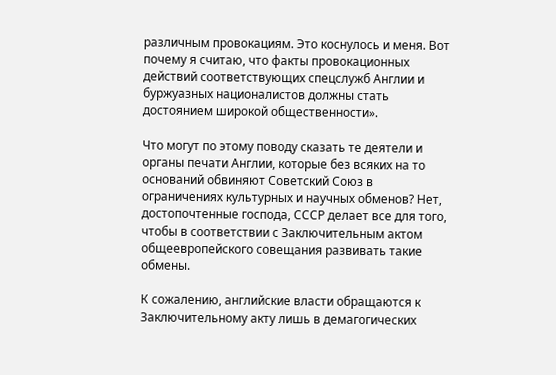различным провокациям. Это коснулось и меня. Вот почему я считаю, что факты провокационных действий соответствующих спецслужб Англии и буржуазных националистов должны стать достоянием широкой общественности».

Что могут по этому поводу сказать те деятели и органы печати Англии, которые без всяких на то оснований обвиняют Советский Союз в ограничениях культурных и научных обменов? Нет, достопочтенные господа, СССР делает все для того, чтобы в соответствии с Заключительным актом общеевропейского совещания развивать такие обмены.

К сожалению, английские власти обращаются к Заключительному акту лишь в демагогических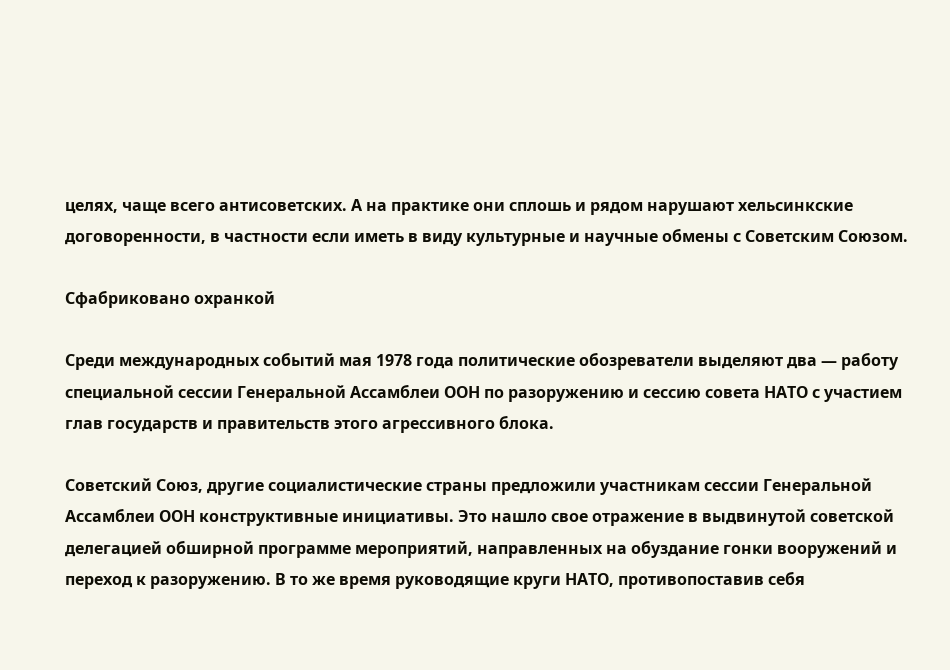целях, чаще всего антисоветских. А на практике они сплошь и рядом нарушают хельсинкские договоренности, в частности если иметь в виду культурные и научные обмены с Советским Союзом.

Сфабриковано охранкой

Среди международных событий мая 1978 года политические обозреватели выделяют два — работу специальной сессии Генеральной Ассамблеи ООН по разоружению и сессию совета НАТО с участием глав государств и правительств этого агрессивного блока.

Советский Союз, другие социалистические страны предложили участникам сессии Генеральной Ассамблеи ООН конструктивные инициативы. Это нашло свое отражение в выдвинутой советской делегацией обширной программе мероприятий, направленных на обуздание гонки вооружений и переход к разоружению. В то же время руководящие круги НАТО, противопоставив себя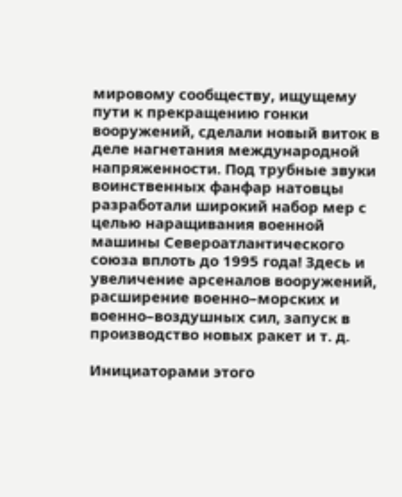мировому сообществу, ищущему пути к прекращению гонки вооружений, сделали новый виток в деле нагнетания международной напряженности. Под трубные звуки воинственных фанфар натовцы разработали широкий набор мер с целью наращивания военной машины Североатлантического союза вплоть до 1995 года! Здесь и увеличение арсеналов вооружений, расширение военно–морских и военно–воздушных сил, запуск в производство новых ракет и т. д.

Инициаторами этого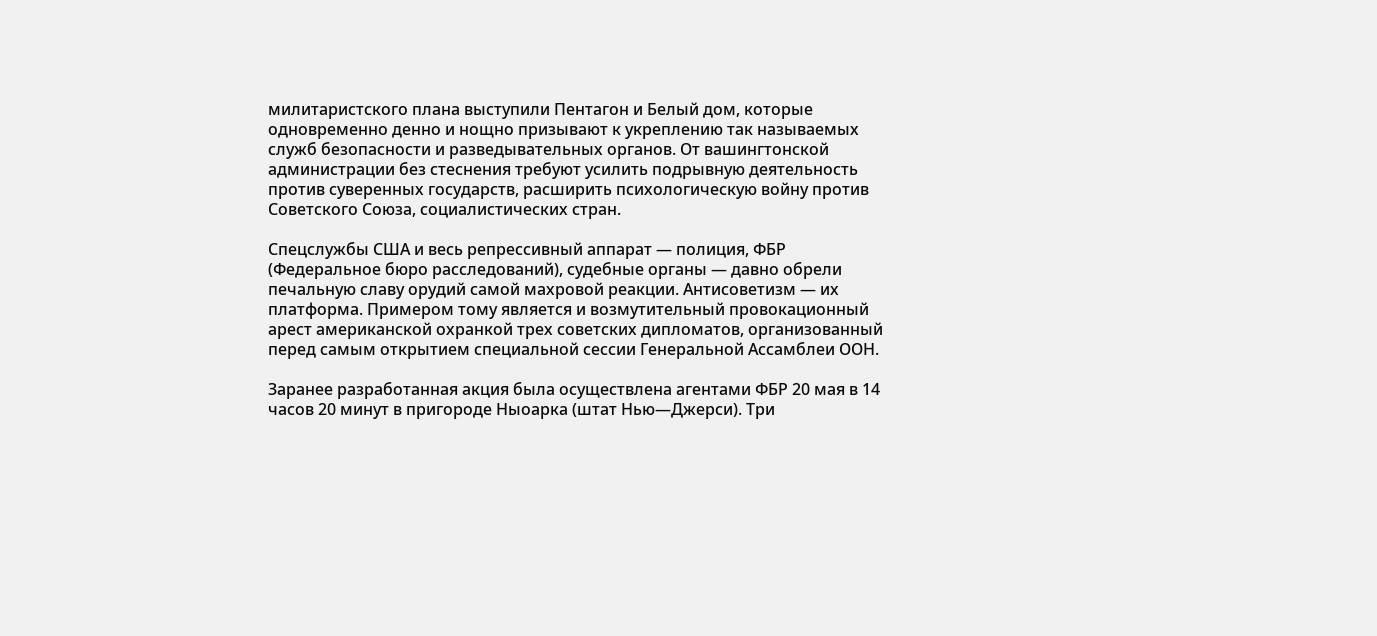милитаристского плана выступили Пентагон и Белый дом, которые одновременно денно и нощно призывают к укреплению так называемых служб безопасности и разведывательных органов. От вашингтонской администрации без стеснения требуют усилить подрывную деятельность против суверенных государств, расширить психологическую войну против Советского Союза, социалистических стран.

Спецслужбы США и весь репрессивный аппарат — полиция, ФБР (Федеральное бюро расследований), судебные органы — давно обрели печальную славу орудий самой махровой реакции. Антисоветизм — их платформа. Примером тому является и возмутительный провокационный арест американской охранкой трех советских дипломатов, организованный перед самым открытием специальной сессии Генеральной Ассамблеи ООН.

Заранее разработанная акция была осуществлена агентами ФБР 20 мая в 14 часов 20 минут в пригороде Ныоарка (штат Нью—Джерси). Три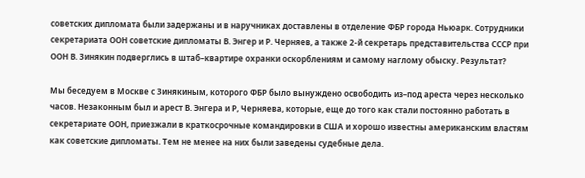советских дипломата были задержаны и в наручниках доставлены в отделение ФБР города Ньюарк. Сотрудники секретариата ООН советские дипломаты В. Энгер и Р. Черняев, а также 2‑й секретарь представительства СССР при ООН В. Зинякин подверглись в штаб–квартире охранки оскорблениям и самому наглому обыску. Результат?

Мы беседуем в Москве с Зинякиным, которого ФБР было вынуждено освободить из–под ареста через несколько часов. Незаконным был и арест В. Энгера и Р, Черняева, которые, еще до того как стали постоянно работать в секретариате ООН, приезжали в краткосрочные командировки в США и хорошо известны американским властям как советские дипломаты. Тем не менее на них были заведены судебные дела.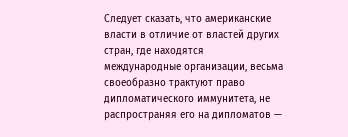Следует сказать, что американские власти в отличие от властей других стран, где находятся международные организации, весьма своеобразно трактуют право дипломатического иммунитета, не распространяя его на дипломатов —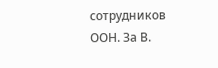сотрудников ООН. За В.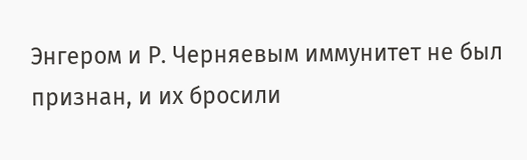Энгером и Р. Черняевым иммунитет не был признан, и их бросили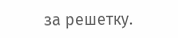за решетку.